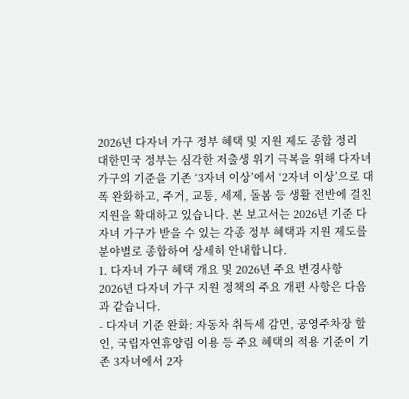2026년 다자녀 가구 정부 혜택 및 지원 제도 종합 정리
대한민국 정부는 심각한 저출생 위기 극복을 위해 다자녀 가구의 기준을 기존 ‘3자녀 이상’에서 ‘2자녀 이상’으로 대폭 완화하고, 주거, 교통, 세제, 돌봄 등 생활 전반에 걸친 지원을 확대하고 있습니다. 본 보고서는 2026년 기준 다자녀 가구가 받을 수 있는 각종 정부 혜택과 지원 제도를 분야별로 종합하여 상세히 안내합니다.
1. 다자녀 가구 혜택 개요 및 2026년 주요 변경사항
2026년 다자녀 가구 지원 정책의 주요 개편 사항은 다음과 같습니다.
- 다자녀 기준 완화: 자동차 취득세 감면, 공영주차장 할인, 국립자연휴양림 이용 등 주요 혜택의 적용 기준이 기존 3자녀에서 2자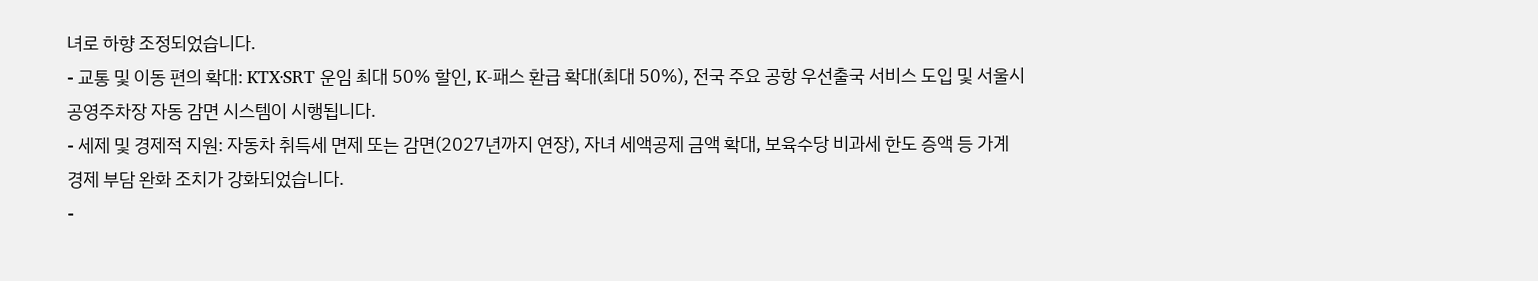녀로 하향 조정되었습니다.
- 교통 및 이동 편의 확대: KTX·SRT 운임 최대 50% 할인, K-패스 환급 확대(최대 50%), 전국 주요 공항 우선출국 서비스 도입 및 서울시 공영주차장 자동 감면 시스템이 시행됩니다.
- 세제 및 경제적 지원: 자동차 취득세 면제 또는 감면(2027년까지 연장), 자녀 세액공제 금액 확대, 보육수당 비과세 한도 증액 등 가계 경제 부담 완화 조치가 강화되었습니다.
-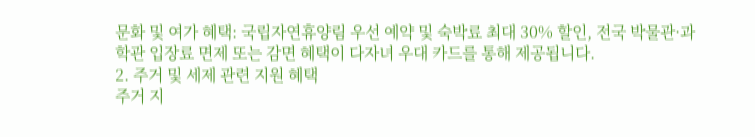문화 및 여가 혜택: 국립자연휴양림 우선 예약 및 숙박료 최대 30% 할인, 전국 박물관·과학관 입장료 면제 또는 감면 혜택이 다자녀 우대 카드를 통해 제공됩니다.
2. 주거 및 세제 관련 지원 혜택
주거 지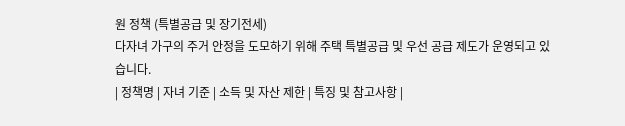원 정책 (특별공급 및 장기전세)
다자녀 가구의 주거 안정을 도모하기 위해 주택 특별공급 및 우선 공급 제도가 운영되고 있습니다.
| 정책명 | 자녀 기준 | 소득 및 자산 제한 | 특징 및 참고사항 |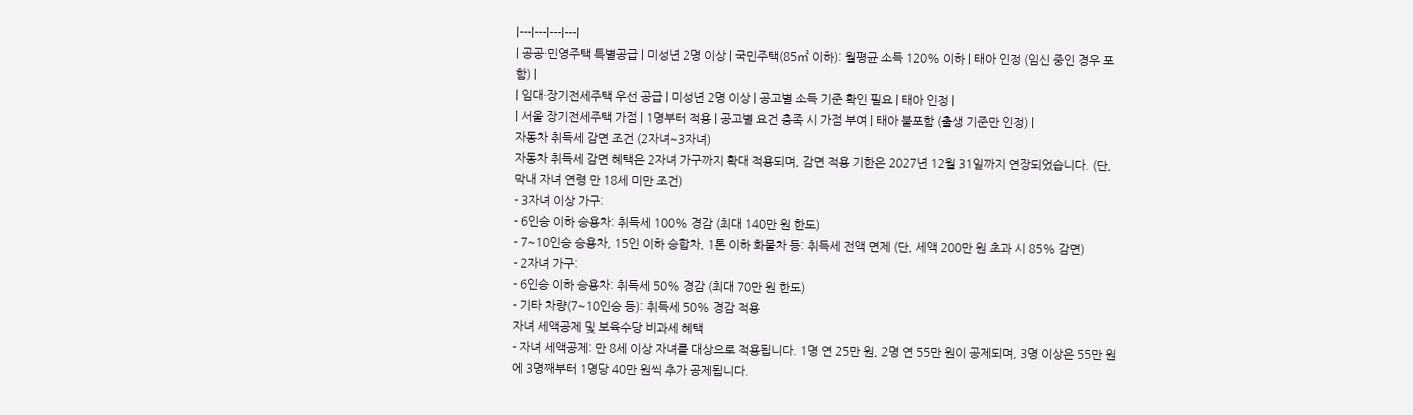|---|---|---|---|
| 공공·민영주택 특별공급 | 미성년 2명 이상 | 국민주택(85㎡ 이하): 월평균 소득 120% 이하 | 태아 인정 (임신 중인 경우 포함) |
| 임대·장기전세주택 우선 공급 | 미성년 2명 이상 | 공고별 소득 기준 확인 필요 | 태아 인정 |
| 서울 장기전세주택 가점 | 1명부터 적용 | 공고별 요건 충족 시 가점 부여 | 태아 불포함 (출생 기준만 인정) |
자동차 취득세 감면 조건 (2자녀~3자녀)
자동차 취득세 감면 혜택은 2자녀 가구까지 확대 적용되며, 감면 적용 기한은 2027년 12월 31일까지 연장되었습니다. (단, 막내 자녀 연령 만 18세 미만 조건)
- 3자녀 이상 가구:
- 6인승 이하 승용차: 취득세 100% 경감 (최대 140만 원 한도)
- 7~10인승 승용차, 15인 이하 승합차, 1톤 이하 화물차 등: 취득세 전액 면제 (단, 세액 200만 원 초과 시 85% 감면)
- 2자녀 가구:
- 6인승 이하 승용차: 취득세 50% 경감 (최대 70만 원 한도)
- 기타 차량(7~10인승 등): 취득세 50% 경감 적용
자녀 세액공제 및 보육수당 비과세 혜택
- 자녀 세액공제: 만 8세 이상 자녀를 대상으로 적용됩니다. 1명 연 25만 원, 2명 연 55만 원이 공제되며, 3명 이상은 55만 원에 3명째부터 1명당 40만 원씩 추가 공제됩니다.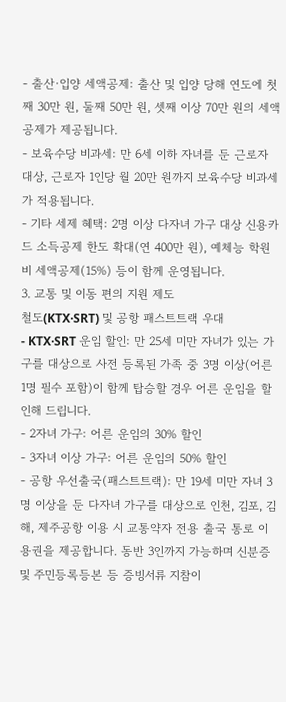- 출산·입양 세액공제: 출산 및 입양 당해 연도에 첫째 30만 원, 둘째 50만 원, 셋째 이상 70만 원의 세액공제가 제공됩니다.
- 보육수당 비과세: 만 6세 이하 자녀를 둔 근로자 대상, 근로자 1인당 월 20만 원까지 보육수당 비과세가 적용됩니다.
- 기타 세제 혜택: 2명 이상 다자녀 가구 대상 신용카드 소득공제 한도 확대(연 400만 원), 예체능 학원비 세액공제(15%) 등이 함께 운영됩니다.
3. 교통 및 이동 편의 지원 제도
철도(KTX·SRT) 및 공항 패스트트랙 우대
- KTX·SRT 운임 할인: 만 25세 미만 자녀가 있는 가구를 대상으로 사전 등록된 가족 중 3명 이상(어른 1명 필수 포함)이 함께 탑승할 경우 어른 운임을 할인해 드립니다.
- 2자녀 가구: 어른 운임의 30% 할인
- 3자녀 이상 가구: 어른 운임의 50% 할인
- 공항 우선출국(패스트트랙): 만 19세 미만 자녀 3명 이상을 둔 다자녀 가구를 대상으로 인천, 김포, 김해, 제주공항 이용 시 교통약자 전용 출국 통로 이용권을 제공합니다. 동반 3인까지 가능하며 신분증 및 주민등록등본 등 증빙서류 지참이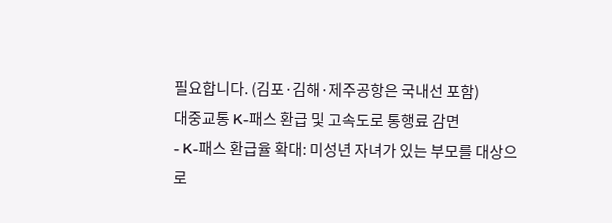필요합니다. (김포·김해·제주공항은 국내선 포함)
대중교통 K-패스 환급 및 고속도로 통행료 감면
- K-패스 환급율 확대: 미성년 자녀가 있는 부모를 대상으로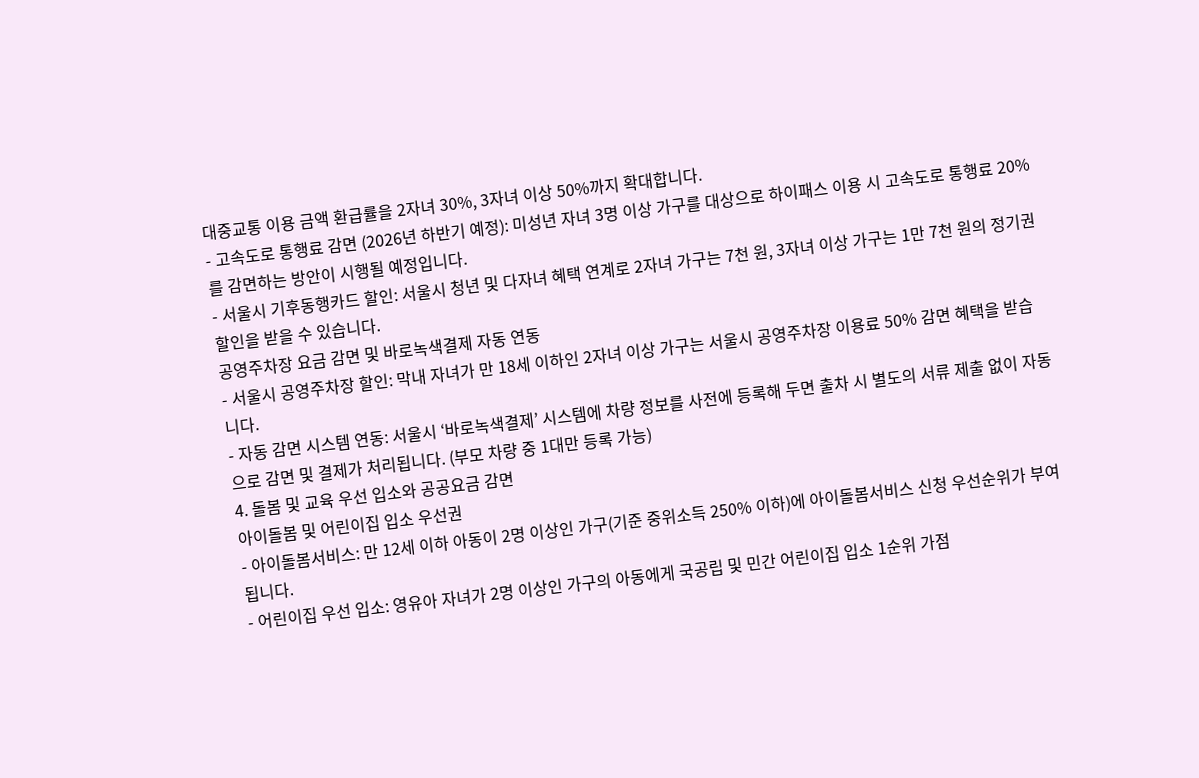대중교통 이용 금액 환급률을 2자녀 30%, 3자녀 이상 50%까지 확대합니다.
- 고속도로 통행료 감면 (2026년 하반기 예정): 미성년 자녀 3명 이상 가구를 대상으로 하이패스 이용 시 고속도로 통행료 20%를 감면하는 방안이 시행될 예정입니다.
- 서울시 기후동행카드 할인: 서울시 청년 및 다자녀 혜택 연계로 2자녀 가구는 7천 원, 3자녀 이상 가구는 1만 7천 원의 정기권 할인을 받을 수 있습니다.
공영주차장 요금 감면 및 바로녹색결제 자동 연동
- 서울시 공영주차장 할인: 막내 자녀가 만 18세 이하인 2자녀 이상 가구는 서울시 공영주차장 이용료 50% 감면 혜택을 받습니다.
- 자동 감면 시스템 연동: 서울시 ‘바로녹색결제’ 시스템에 차량 정보를 사전에 등록해 두면 출차 시 별도의 서류 제출 없이 자동으로 감면 및 결제가 처리됩니다. (부모 차량 중 1대만 등록 가능)
4. 돌봄 및 교육 우선 입소와 공공요금 감면
아이돌봄 및 어린이집 입소 우선권
- 아이돌봄서비스: 만 12세 이하 아동이 2명 이상인 가구(기준 중위소득 250% 이하)에 아이돌봄서비스 신청 우선순위가 부여됩니다.
- 어린이집 우선 입소: 영유아 자녀가 2명 이상인 가구의 아동에게 국공립 및 민간 어린이집 입소 1순위 가점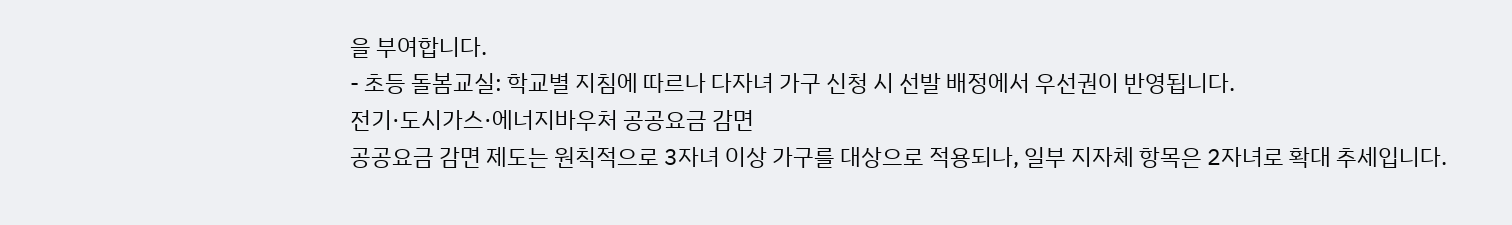을 부여합니다.
- 초등 돌봄교실: 학교별 지침에 따르나 다자녀 가구 신청 시 선발 배정에서 우선권이 반영됩니다.
전기·도시가스·에너지바우처 공공요금 감면
공공요금 감면 제도는 원칙적으로 3자녀 이상 가구를 대상으로 적용되나, 일부 지자체 항목은 2자녀로 확대 추세입니다.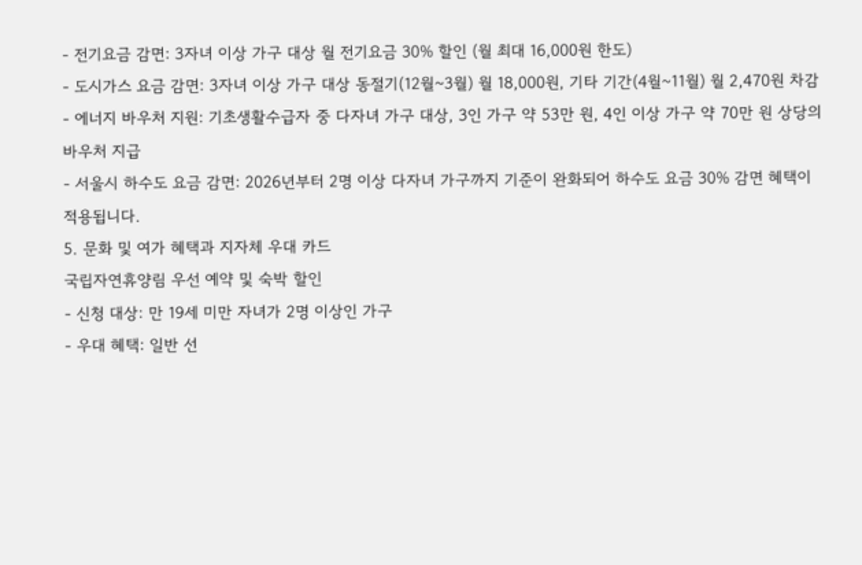- 전기요금 감면: 3자녀 이상 가구 대상 월 전기요금 30% 할인 (월 최대 16,000원 한도)
- 도시가스 요금 감면: 3자녀 이상 가구 대상 동절기(12월~3월) 월 18,000원, 기타 기간(4월~11월) 월 2,470원 차감
- 에너지 바우처 지원: 기초생활수급자 중 다자녀 가구 대상, 3인 가구 약 53만 원, 4인 이상 가구 약 70만 원 상당의 바우처 지급
- 서울시 하수도 요금 감면: 2026년부터 2명 이상 다자녀 가구까지 기준이 완화되어 하수도 요금 30% 감면 혜택이 적용됩니다.
5. 문화 및 여가 혜택과 지자체 우대 카드
국립자연휴양림 우선 예약 및 숙박 할인
- 신청 대상: 만 19세 미만 자녀가 2명 이상인 가구
- 우대 혜택: 일반 선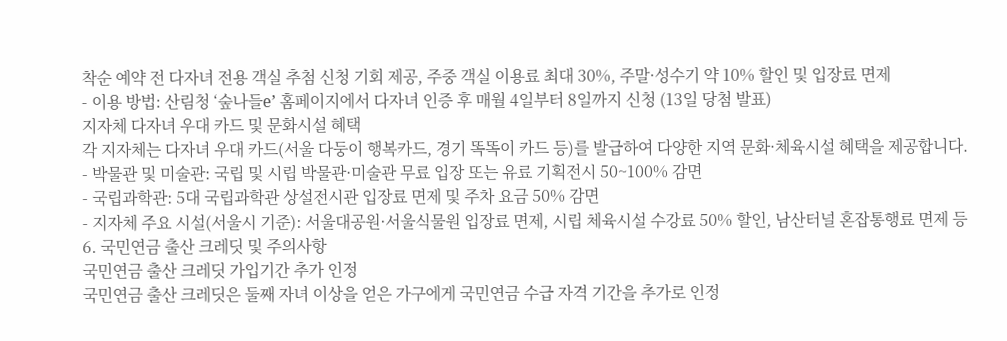착순 예약 전 다자녀 전용 객실 추첨 신청 기회 제공, 주중 객실 이용료 최대 30%, 주말·성수기 약 10% 할인 및 입장료 면제
- 이용 방법: 산림청 ‘숲나들e’ 홈페이지에서 다자녀 인증 후 매월 4일부터 8일까지 신청 (13일 당첨 발표)
지자체 다자녀 우대 카드 및 문화시설 혜택
각 지자체는 다자녀 우대 카드(서울 다둥이 행복카드, 경기 똑똑이 카드 등)를 발급하여 다양한 지역 문화·체육시설 혜택을 제공합니다.
- 박물관 및 미술관: 국립 및 시립 박물관·미술관 무료 입장 또는 유료 기획전시 50~100% 감면
- 국립과학관: 5대 국립과학관 상설전시관 입장료 면제 및 주차 요금 50% 감면
- 지자체 주요 시설(서울시 기준): 서울대공원·서울식물원 입장료 면제, 시립 체육시설 수강료 50% 할인, 남산터널 혼잡통행료 면제 등
6. 국민연금 출산 크레딧 및 주의사항
국민연금 출산 크레딧 가입기간 추가 인정
국민연금 출산 크레딧은 둘째 자녀 이상을 얻은 가구에게 국민연금 수급 자격 기간을 추가로 인정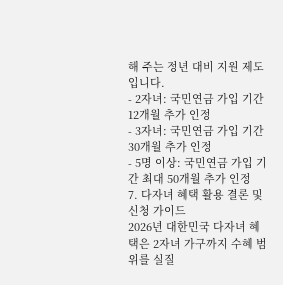해 주는 정년 대비 지원 제도입니다.
- 2자녀: 국민연금 가입 기간 12개월 추가 인정
- 3자녀: 국민연금 가입 기간 30개월 추가 인정
- 5명 이상: 국민연금 가입 기간 최대 50개월 추가 인정
7. 다자녀 혜택 활용 결론 및 신청 가이드
2026년 대한민국 다자녀 혜택은 2자녀 가구까지 수혜 범위를 실질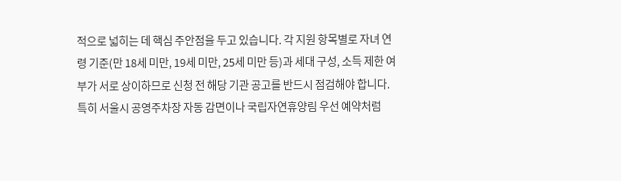적으로 넓히는 데 핵심 주안점을 두고 있습니다. 각 지원 항목별로 자녀 연령 기준(만 18세 미만, 19세 미만, 25세 미만 등)과 세대 구성, 소득 제한 여부가 서로 상이하므로 신청 전 해당 기관 공고를 반드시 점검해야 합니다.
특히 서울시 공영주차장 자동 감면이나 국립자연휴양림 우선 예약처럼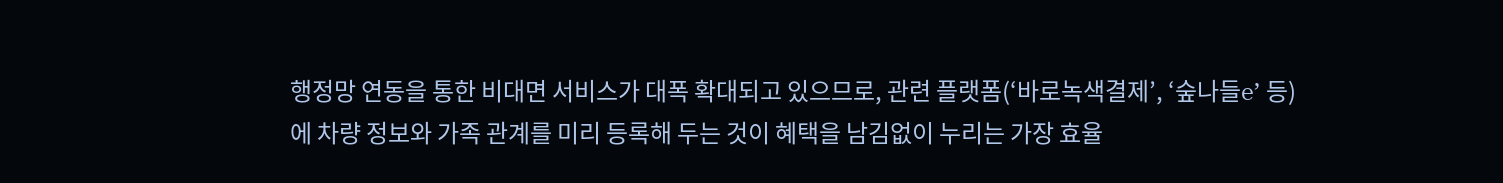행정망 연동을 통한 비대면 서비스가 대폭 확대되고 있으므로, 관련 플랫폼(‘바로녹색결제’, ‘숲나들e’ 등)에 차량 정보와 가족 관계를 미리 등록해 두는 것이 혜택을 남김없이 누리는 가장 효율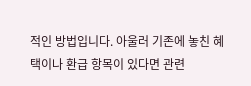적인 방법입니다. 아울러 기존에 놓친 혜택이나 환급 항목이 있다면 관련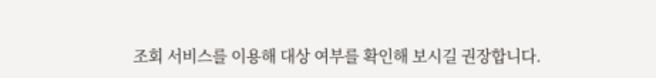조회 서비스를 이용해 대상 여부를 확인해 보시길 권장합니다.